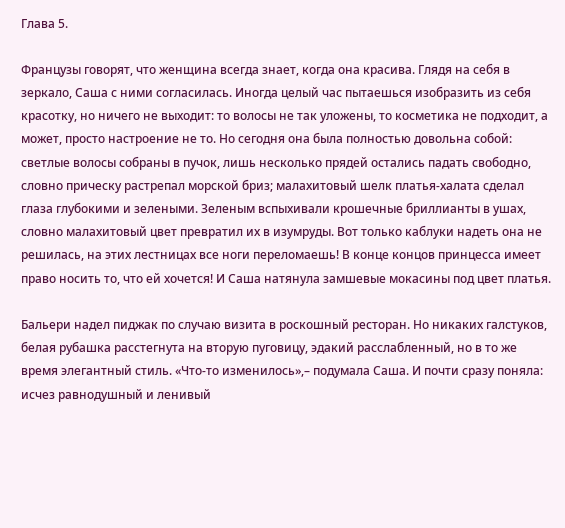Глава 5.

Французы говорят, что женщина всегда знает, когда она красива. Глядя на себя в зеркало, Саша с ними согласилась. Иногда целый час пытаешься изобразить из себя красотку, но ничего не выходит: то волосы не так уложены, то косметика не подходит, а может, просто настроение не то. Но сегодня она была полностью довольна собой: светлые волосы собраны в пучок, лишь несколько прядей остались падать свободно, словно прическу растрепал морской бриз; малахитовый шелк платья-халата сделал глаза глубокими и зелеными. Зеленым вспыхивали крошечные бриллианты в ушах, словно малахитовый цвет превратил их в изумруды. Вот только каблуки надеть она не решилась, на этих лестницах все ноги переломаешь! В конце концов принцесса имеет право носить то, что ей хочется! И Саша натянула замшевые мокасины под цвет платья.

Бальери надел пиджак по случаю визита в роскошный ресторан. Но никаких галстуков, белая рубашка расстегнута на вторую пуговицу, эдакий расслабленный, но в то же время элегантный стиль. «Что-то изменилось»,– подумала Саша. И почти сразу поняла: исчез равнодушный и ленивый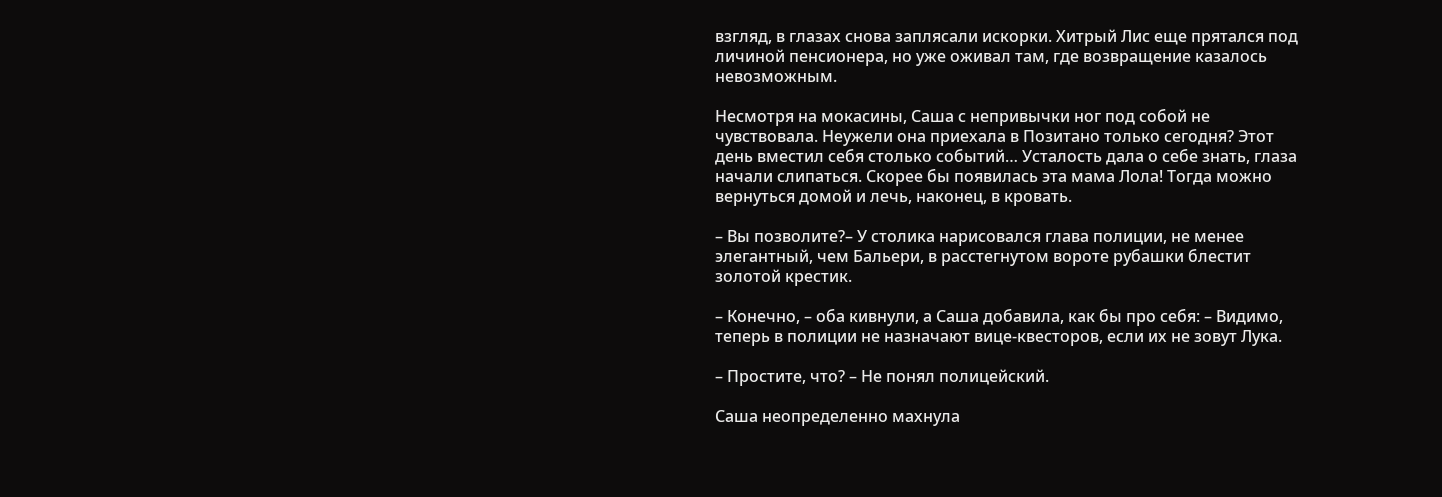взгляд, в глазах снова заплясали искорки. Хитрый Лис еще прятался под личиной пенсионера, но уже оживал там, где возвращение казалось невозможным.

Несмотря на мокасины, Саша с непривычки ног под собой не чувствовала. Неужели она приехала в Позитано только сегодня? Этот день вместил себя столько событий… Усталость дала о себе знать, глаза начали слипаться. Скорее бы появилась эта мама Лола! Тогда можно вернуться домой и лечь, наконец, в кровать.

– Вы позволите?– У столика нарисовался глава полиции, не менее элегантный, чем Бальери, в расстегнутом вороте рубашки блестит золотой крестик.

– Конечно, – оба кивнули, а Саша добавила, как бы про себя: – Видимо, теперь в полиции не назначают вице-квесторов, если их не зовут Лука.

– Простите, что? – Не понял полицейский.

Саша неопределенно махнула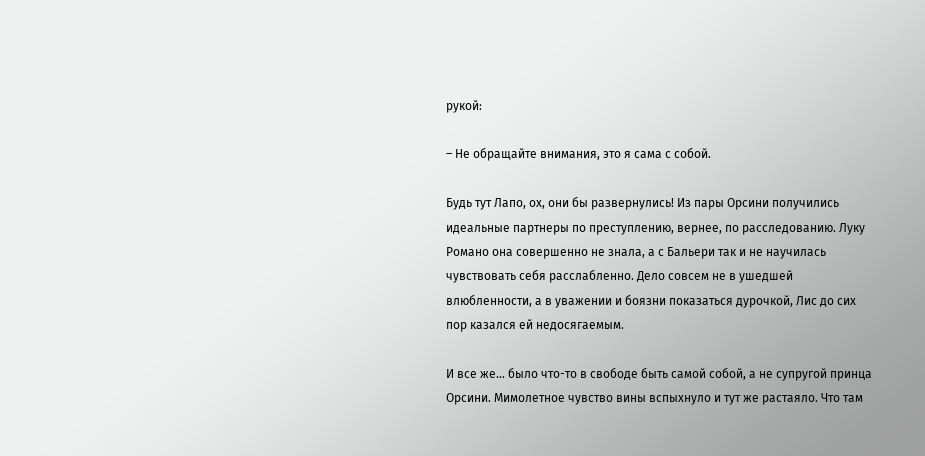рукой:

– Не обращайте внимания, это я сама с собой.

Будь тут Лапо, ох, они бы развернулись! Из пары Орсини получились идеальные партнеры по преступлению, вернее, по расследованию. Луку Романо она совершенно не знала, а с Бальери так и не научилась чувствовать себя расслабленно. Дело совсем не в ушедшей влюбленности, а в уважении и боязни показаться дурочкой, Лис до сих пор казался ей недосягаемым.

И все же… было что-то в свободе быть самой собой, а не супругой принца Орсини. Мимолетное чувство вины вспыхнуло и тут же растаяло. Что там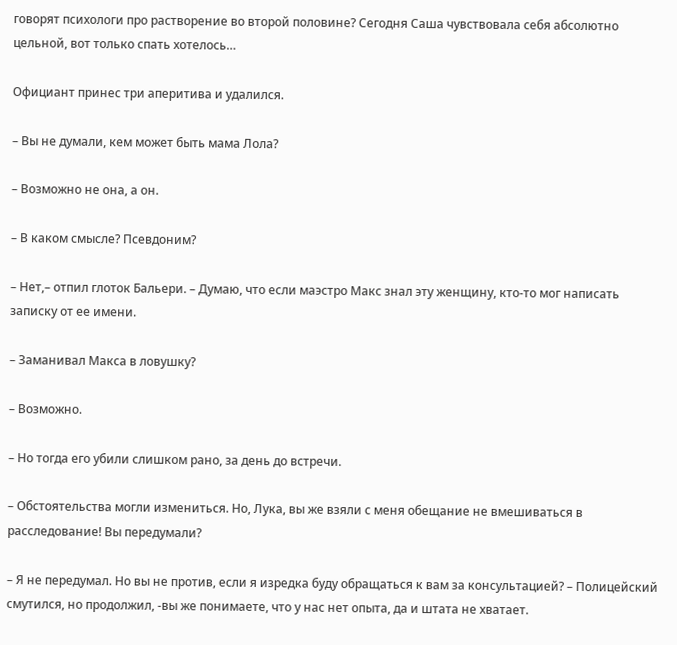говорят психологи про растворение во второй половине? Сегодня Саша чувствовала себя абсолютно цельной, вот только спать хотелось…

Официант принес три аперитива и удалился.

– Вы не думали, кем может быть мама Лола?

– Возможно не она, а он.

– В каком смысле? Псевдоним?

– Нет,– отпил глоток Бальери. – Думаю, что если маэстро Макс знал эту женщину, кто-то мог написать записку от ее имени.

– Заманивал Макса в ловушку?

– Возможно.

– Но тогда его убили слишком рано, за день до встречи.

– Обстоятельства могли измениться. Но, Лука, вы же взяли с меня обещание не вмешиваться в расследование! Вы передумали?

– Я не передумал. Но вы не против, если я изредка буду обращаться к вам за консультацией? – Полицейский смутился, но продолжил, -вы же понимаете, что у нас нет опыта, да и штата не хватает.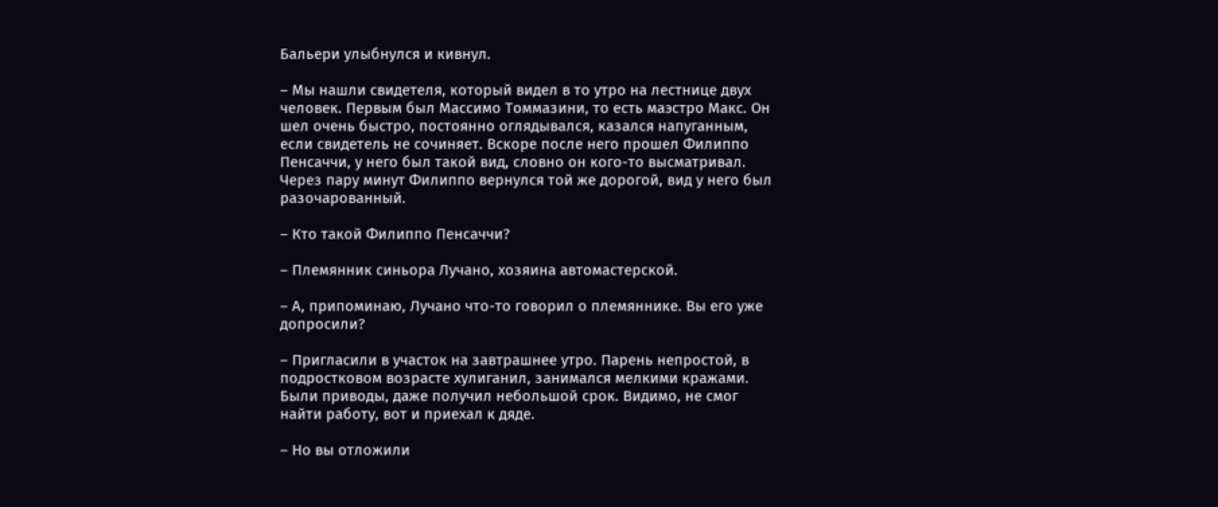Бальери улыбнулся и кивнул.

– Мы нашли свидетеля, который видел в то утро на лестнице двух человек. Первым был Массимо Томмазини, то есть маэстро Макс. Он шел очень быстро, постоянно оглядывался, казался напуганным, если свидетель не сочиняет. Вскоре после него прошел Филиппо Пенсаччи, у него был такой вид, словно он кого-то высматривал. Через пару минут Филиппо вернулся той же дорогой, вид у него был разочарованный.

– Кто такой Филиппо Пенсаччи?

– Племянник синьора Лучано, хозяина автомастерской.

– А, припоминаю, Лучано что-то говорил о племяннике. Вы его уже допросили?

– Пригласили в участок на завтрашнее утро. Парень непростой, в подростковом возрасте хулиганил, занимался мелкими кражами. Были приводы, даже получил небольшой срок. Видимо, не смог найти работу, вот и приехал к дяде.

– Но вы отложили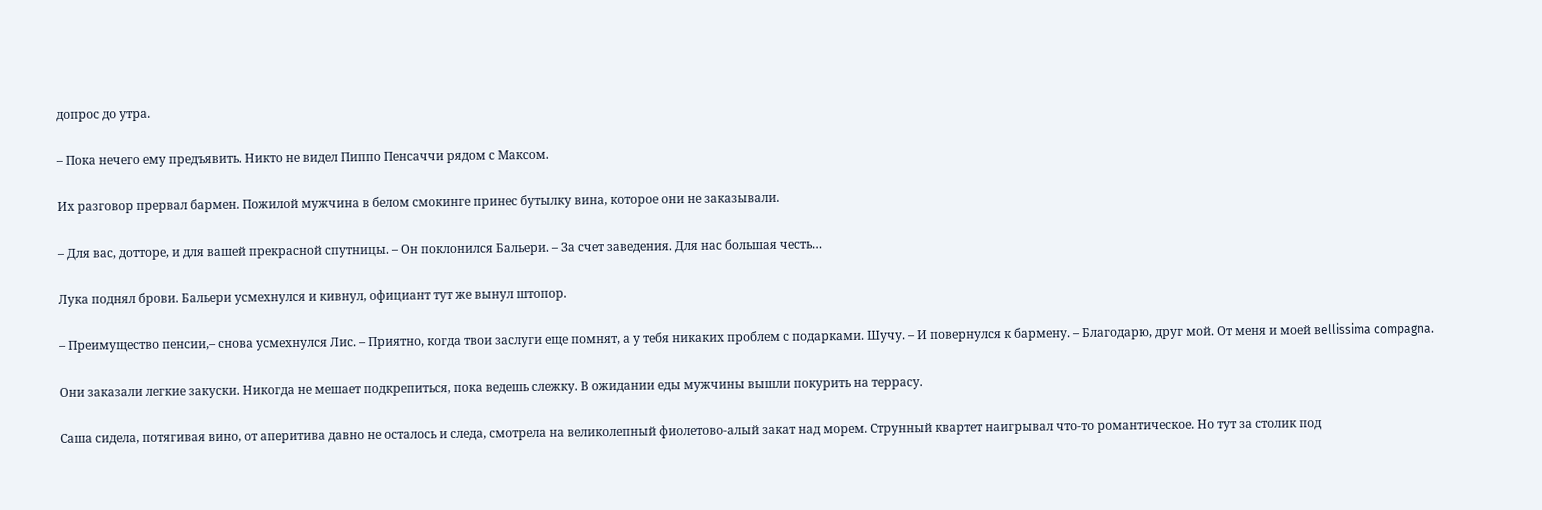допрос до утра.

– Пока нечего ему предъявить. Никто не видел Пиппо Пенсаччи рядом с Максом.

Их разговор прервал бармен. Пожилой мужчина в белом смокинге принес бутылку вина, которое они не заказывали.

– Для вас, дотторе, и для вашей прекрасной спутницы. – Он поклонился Бальери. – За счет заведения. Для нас большая честь…

Лука поднял брови. Бальери усмехнулся и кивнул, официант тут же вынул штопор.

– Преимущество пенсии,– снова усмехнулся Лис. – Приятно, когда твои заслуги еще помнят, а у тебя никаких проблем с подарками. Шучу. – И повернулся к бармену. – Благодарю, друг мой. От меня и моей вellissima compagna.

Они заказали легкие закуски. Никогда не мешает подкрепиться, пока ведешь слежку. В ожидании еды мужчины вышли покурить на террасу.

Саша сидела, потягивая вино, от аперитива давно не осталось и следа, смотрела на великолепный фиолетово-алый закат над морем. Струнный квартет наигрывал что-то романтическое. Но тут за столик под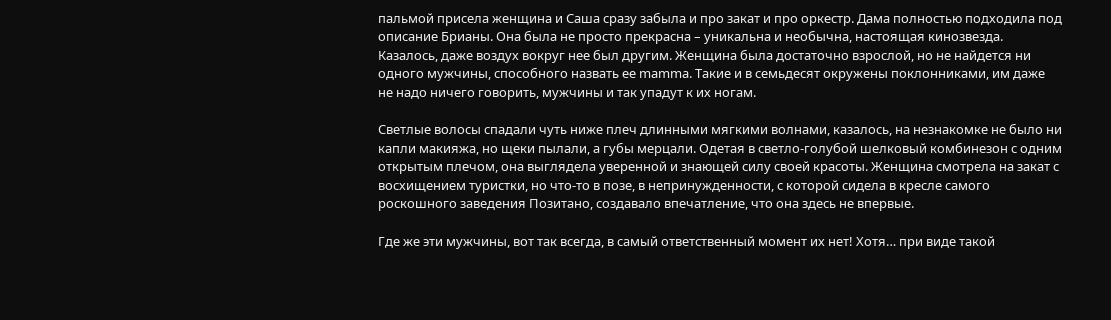пальмой присела женщина и Саша сразу забыла и про закат и про оркестр. Дама полностью подходила под описание Брианы. Она была не просто прекрасна – уникальна и необычна, настоящая кинозвезда. Казалось, даже воздух вокруг нее был другим. Женщина была достаточно взрослой, но не найдется ни одного мужчины, способного назвать ее mamma. Такие и в семьдесят окружены поклонниками, им даже не надо ничего говорить, мужчины и так упадут к их ногам.

Светлые волосы спадали чуть ниже плеч длинными мягкими волнами, казалось, на незнакомке не было ни капли макияжа, но щеки пылали, а губы мерцали. Одетая в светло-голубой шелковый комбинезон с одним открытым плечом, она выглядела уверенной и знающей силу своей красоты. Женщина смотрела на закат с восхищением туристки, но что-то в позе, в непринужденности, с которой сидела в кресле самого роскошного заведения Позитано, создавало впечатление, что она здесь не впервые.

Где же эти мужчины, вот так всегда, в самый ответственный момент их нет! Хотя… при виде такой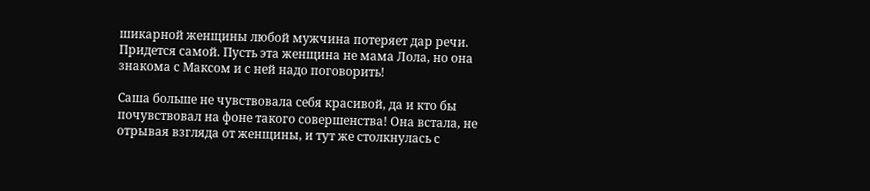шикарной женщины любой мужчина потеряет дар речи. Придется самой. Пусть эта женщина не мама Лола, но она знакома с Максом и с ней надо поговорить!

Саша больше не чувствовала себя красивой, да и кто бы почувствовал на фоне такого совершенства! Она встала, не отрывая взгляда от женщины, и тут же столкнулась с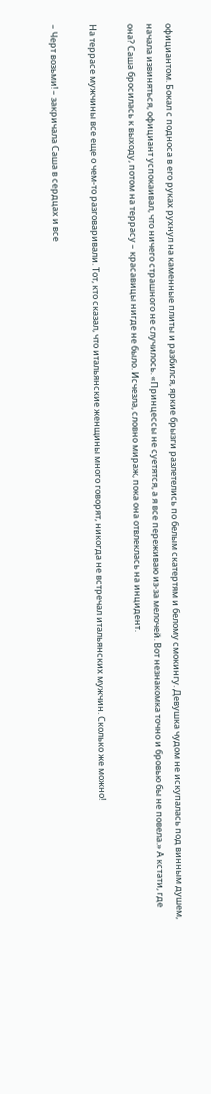официантом. Бокал с подноса в его руках рухнул на каменные плиты и разбился, яркие брызги разлетелись по белым скатертям и белому смокингу. Девушка чудом не искупалась под винным душем, начала извиняться, официант успокаивал, что ничего страшного не случилось. «Принцессы не суетятся, а я все переживаю из-за мелочей. Вот незнакомка точно и бровью бы не повела.» А кстати, где она? Саша бросилась к выходу, потом на террасу – красавицы нигде не было. Исчезла, словно мираж, пока она отвлеклась на инцидент.

На террасе мужчины все еще о чем-то разговаривали. Тот, кто сказал, что итальянские женщины много говорят, никогда не встречал итальянских мужчин. Сколько же можно!

– Черт возьми! – закричала Саша в сердцах и все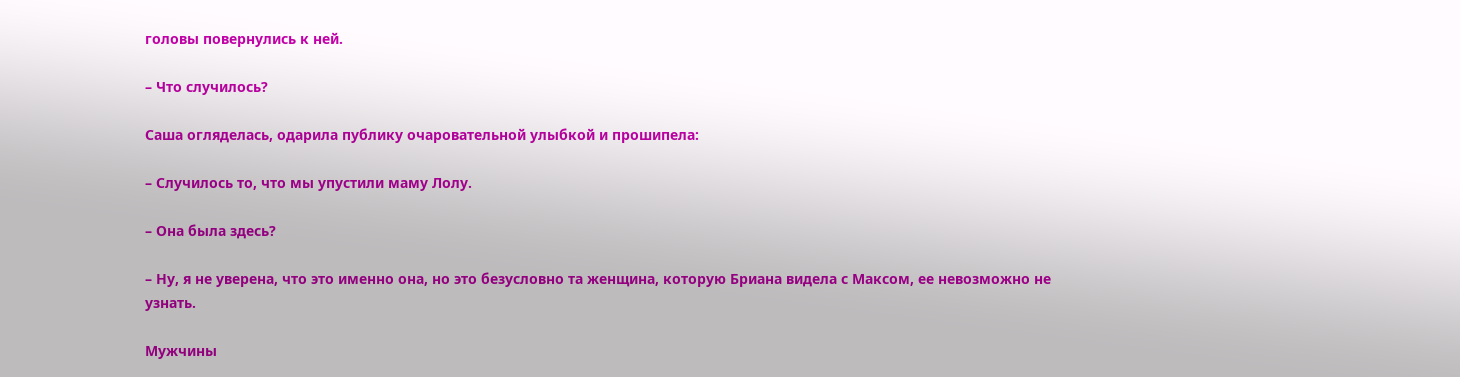головы повернулись к ней.

– Что случилось?

Саша огляделась, одарила публику очаровательной улыбкой и прошипела:

– Случилось то, что мы упустили маму Лолу.

– Она была здесь?

– Ну, я не уверена, что это именно она, но это безусловно та женщина, которую Бриана видела с Максом, ее невозможно не узнать.

Мужчины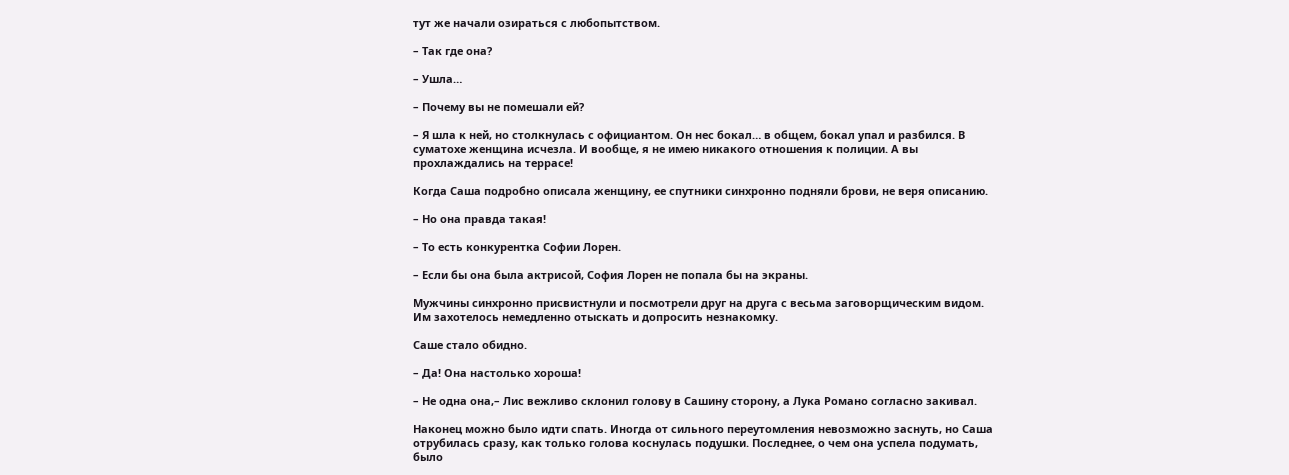тут же начали озираться с любопытством.

– Так где она?

– Ушла…

– Почему вы не помешали ей?

– Я шла к ней, но столкнулась с официантом. Он нес бокал… в общем, бокал упал и разбился. В суматохе женщина исчезла. И вообще, я не имею никакого отношения к полиции. А вы прохлаждались на террасе!

Когда Саша подробно описала женщину, ее спутники синхронно подняли брови, не веря описанию.

– Но она правда такая!

– То есть конкурентка Софии Лорен.

– Если бы она была актрисой, София Лорен не попала бы на экраны.

Мужчины синхронно присвистнули и посмотрели друг на друга с весьма заговорщическим видом. Им захотелось немедленно отыскать и допросить незнакомку.

Саше стало обидно.

– Да! Она настолько хороша!

– Не одна она,– Лис вежливо склонил голову в Сашину сторону, а Лука Романо согласно закивал.

Наконец можно было идти спать. Иногда от сильного переутомления невозможно заснуть, но Саша отрубилась сразу, как только голова коснулась подушки. Последнее, о чем она успела подумать, было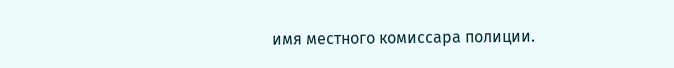имя местного комиссара полиции.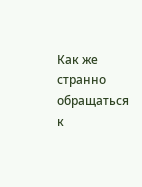Как же странно обращаться к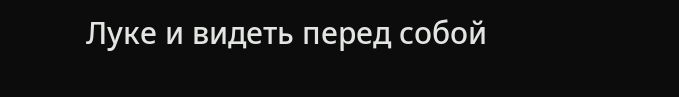Луке и видеть перед собой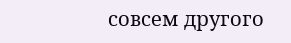совсем другого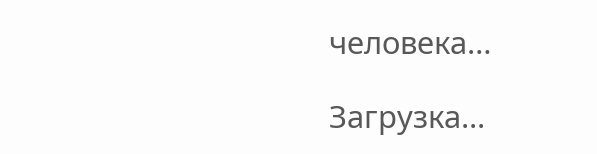человека…

Загрузка...